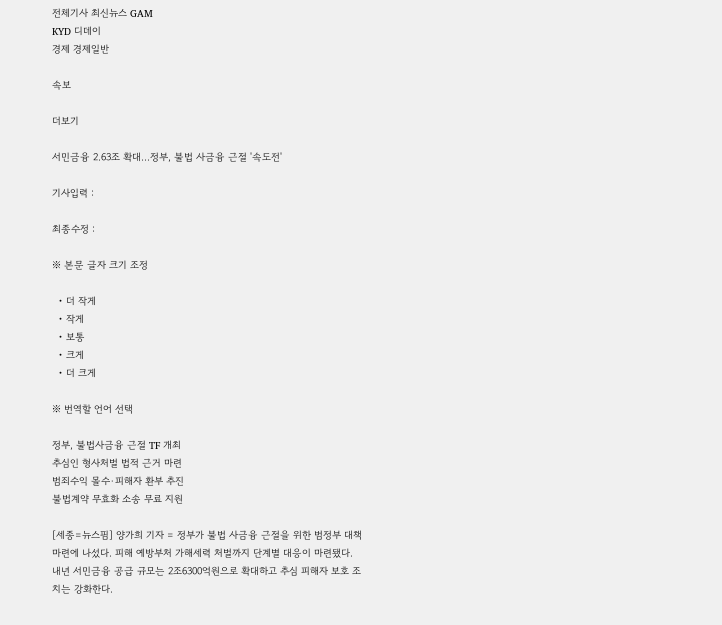전체기사 최신뉴스 GAM
KYD 디데이
경제 경제일반

속보

더보기

서민금융 2.63조 확대…정부, 불법 사금융 근절 '속도전'

기사입력 :

최종수정 :

※ 본문 글자 크기 조정

  • 더 작게
  • 작게
  • 보통
  • 크게
  • 더 크게

※ 번역할 언어 선택

정부, 불법사금융 근절 TF 개최
추심인 형사처벌 법적 근거 마련
범죄수익 몰수·피해자 환부 추진
불법계약 무효화 소송 무료 지원

[세종=뉴스핌] 양가희 기자 = 정부가 불법 사금융 근절을 위한 범정부 대책 마련에 나섰다. 피해 예방부처 가해세력 처벌까지 단계별 대응이 마련됐다. 내년 서민금융 공급 규모는 2조6300억원으로 확대하고 추심 피해자 보호 조치는 강화한다.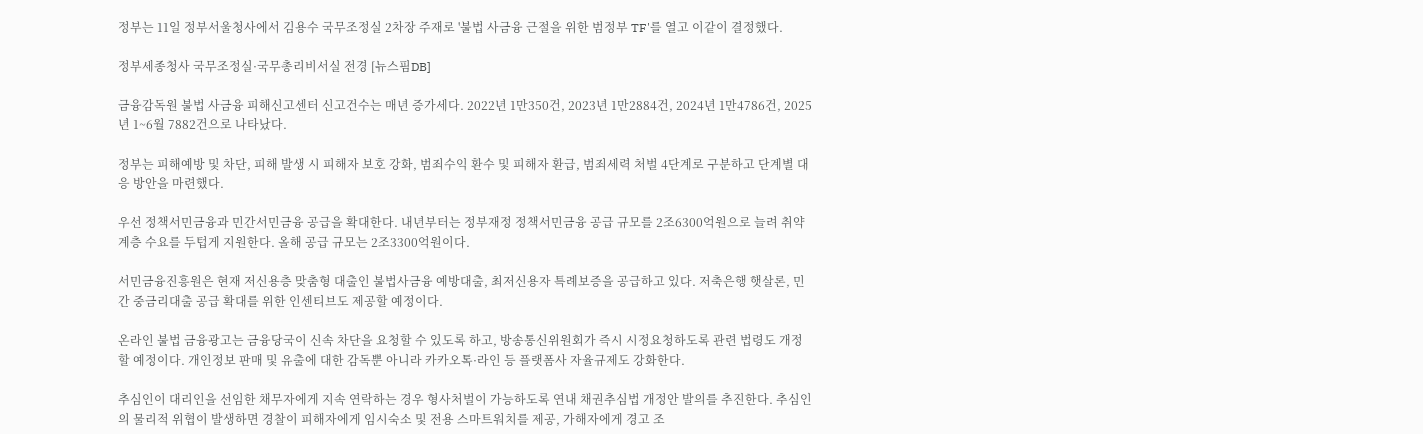정부는 11일 정부서울청사에서 김용수 국무조정실 2차장 주재로 '불법 사금융 근절을 위한 범정부 TF'를 열고 이같이 결정했다.

정부세종청사 국무조정실·국무총리비서실 전경 [뉴스핌DB]

금융감독원 불법 사금융 피해신고센터 신고건수는 매년 증가세다. 2022년 1만350건, 2023년 1만2884건, 2024년 1만4786건, 2025년 1~6월 7882건으로 나타났다.

정부는 피해예방 및 차단, 피해 발생 시 피해자 보호 강화, 범죄수익 환수 및 피해자 환급, 범죄세력 처벌 4단계로 구분하고 단계별 대응 방안을 마련했다.

우선 정책서민금융과 민간서민금융 공급을 확대한다. 내년부터는 정부재정 정책서민금융 공급 규모를 2조6300억원으로 늘려 취약계층 수요를 두텁게 지원한다. 올해 공급 규모는 2조3300억원이다.

서민금융진흥원은 현재 저신용층 맞춤형 대출인 불법사금융 예방대출, 최저신용자 특례보증을 공급하고 있다. 저축은행 햇살론, 민간 중금리대출 공급 확대를 위한 인센티브도 제공할 예정이다.

온라인 불법 금융광고는 금융당국이 신속 차단을 요청할 수 있도록 하고, 방송통신위원회가 즉시 시정요청하도록 관련 법령도 개정할 예정이다. 개인정보 판매 및 유출에 대한 감독뿐 아니라 카카오톡·라인 등 플랫폼사 자율규제도 강화한다.

추심인이 대리인을 선임한 채무자에게 지속 연락하는 경우 형사처벌이 가능하도록 연내 채권추심법 개정안 발의를 추진한다. 추심인의 물리적 위협이 발생하면 경찰이 피해자에게 임시숙소 및 전용 스마트워치를 제공, 가해자에게 경고 조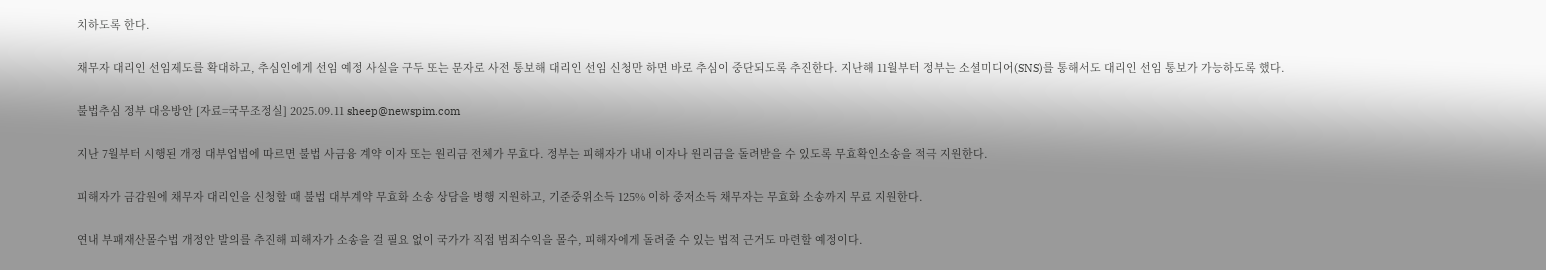치하도록 한다.

채무자 대리인 선임제도를 확대하고, 추심인에게 선임 예정 사실을 구두 또는 문자로 사전 통보해 대리인 선임 신청만 하면 바로 추심이 중단되도록 추진한다. 지난해 11월부터 정부는 소셜미디어(SNS)를 통해서도 대리인 선임 통보가 가능하도록 했다.

불법추심 정부 대응방안 [자료=국무조정실] 2025.09.11 sheep@newspim.com

지난 7월부터 시행된 개정 대부업법에 따르면 불법 사금융 계약 이자 또는 원리금 전체가 무효다. 정부는 피해자가 내내 이자나 원리금을 돌려받을 수 있도록 무효확인소송을 적극 지원한다.

피해자가 금감원에 채무자 대리인을 신청할 때 불법 대부계약 무효화 소송 상담을 병행 지원하고, 기준중위소득 125% 이하 중저소득 채무자는 무효화 소송까지 무료 지원한다.

연내 부패재산몰수법 개정안 발의를 추진해 피해자가 소송을 걸 필요 없이 국가가 직접 범죄수익을 몰수, 피해자에게 돌려줄 수 있는 법적 근거도 마련할 예정이다.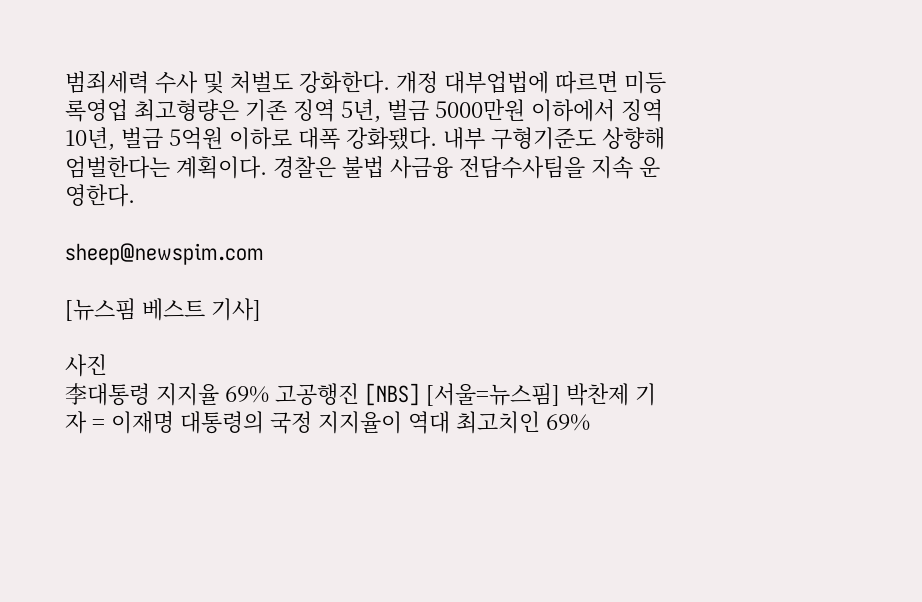범죄세력 수사 및 처벌도 강화한다. 개정 대부업법에 따르면 미등록영업 최고형량은 기존 징역 5년, 벌금 5000만원 이하에서 징역 10년, 벌금 5억원 이하로 대폭 강화됐다. 내부 구형기준도 상향해 엄벌한다는 계획이다. 경찰은 불법 사금융 전담수사팀을 지속 운영한다.

sheep@newspim.com

[뉴스핌 베스트 기사]

사진
李대통령 지지율 69% 고공행진 [NBS] [서울=뉴스핌] 박찬제 기자 = 이재명 대통령의 국정 지지율이 역대 최고치인 69%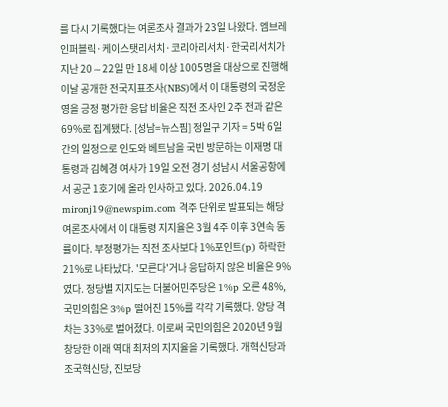를 다시 기록했다는 여론조사 결과가 23일 나왔다. 엠브레인퍼블릭·케이스탯리서치·코리아리서치·한국리서치가 지난 20∼22일 만 18세 이상 1005명을 대상으로 진행해 이날 공개한 전국지표조사(NBS)에서 이 대통령의 국정운영을 긍정 평가한 응답 비율은 직전 조사인 2주 전과 같은 69%로 집계됐다. [성남=뉴스핌] 정일구 기자 = 5박 6일간의 일정으로 인도와 베트남을 국빈 방문하는 이재명 대통령과 김혜경 여사가 19일 오전 경기 성남시 서울공항에서 공군 1호기에 올라 인사하고 있다. 2026.04.19 mironj19@newspim.com 격주 단위로 발표되는 해당 여론조사에서 이 대통령 지지율은 3월 4주 이후 3연속 동률이다. 부정평가는 직전 조사보다 1%포인트(p) 하락한 21%로 나타났다. '모른다'거나 응답하지 않은 비율은 9%였다. 정당별 지지도는 더불어민주당은 1%p 오른 48%, 국민의힘은 3%p 떨어진 15%를 각각 기록했다. 양당 격차는 33%로 벌어졌다. 이로써 국민의힘은 2020년 9월 창당한 이래 역대 최저의 지지율을 기록했다. 개혁신당과 조국혁신당, 진보당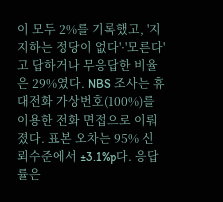이 모두 2%를 기록했고, '지지하는 정당이 없다'·'모른다'고 답하거나 무응답한 비율은 29%였다. NBS 조사는 휴대전화 가상번호(100%)를 이용한 전화 면접으로 이뤄졌다. 표본 오차는 95% 신뢰수준에서 ±3.1%p다. 응답률은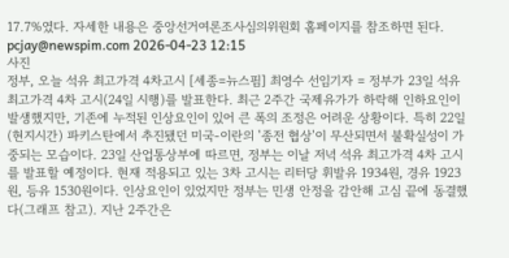17.7%였다. 자세한 내용은 중앙선거여론조사심의위원회 홈페이지를 참조하면 된다. pcjay@newspim.com 2026-04-23 12:15
사진
정부, 오늘 석유 최고가격 4차고시 [세종=뉴스핌] 최영수 선임기자 = 정부가 23일 석유 최고가격 4차 고시(24일 시행)를 발표한다. 최근 2주간 국제유가가 하락해 인하요인이 발생했지만, 기존에 누적된 인상요인이 있어 큰 폭의 조정은 어려운 상황이다. 특히 22일(현지시간) 파키스탄에서 추진됐던 미국-이란의 '종전 협상'이 무산되면서 불확실성이 가중되는 모습이다. 23일 산업통상부에 따르면, 정부는 이날 저녁 석유 최고가격 4차 고시를 발표할 예정이다. 현재 적용되고 있는 3차 고시는 리터당 휘발유 1934원, 경유 1923원, 등유 1530원이다. 인상요인이 있었지만 정부는 민생 안정을 감안해 고심 끝에 동결했다(그래프 참고). 지난 2주간은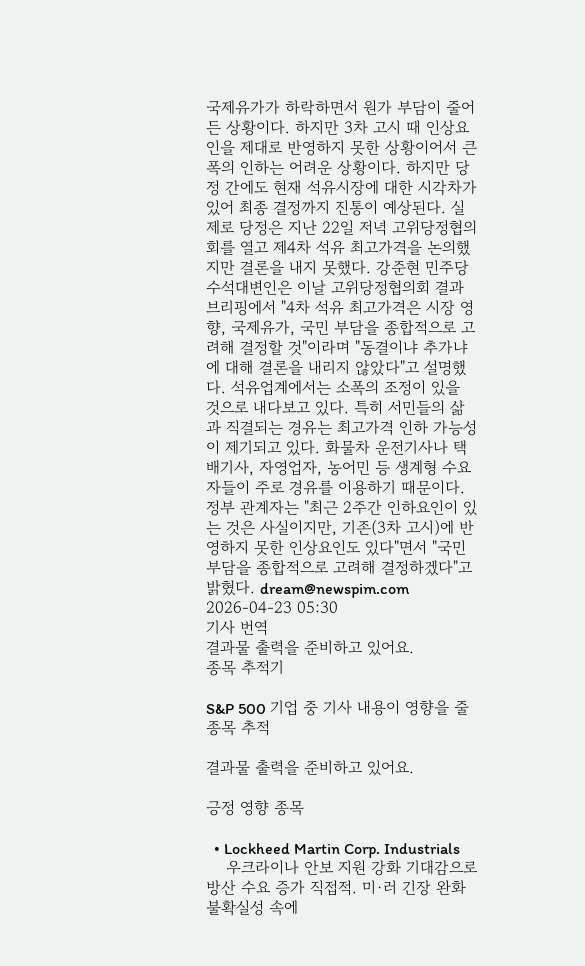국제유가가 하락하면서 원가 부담이 줄어든 상황이다. 하지만 3차 고시 때 인상요인을 제대로 반영하지 못한 상황이어서 큰 폭의 인하는 어려운 상황이다. 하지만 당정 간에도 현재 석유시장에 대한 시각차가 있어 최종 결정까지 진통이 예상된다. 실제로 당정은 지난 22일 저녁 고위당정협의회를 열고 제4차 석유 최고가격을 논의했지만 결론을 내지 못했다. 강준현 민주당 수석대변인은 이날 고위당정협의회 결과 브리핑에서 "4차 석유 최고가격은 시장 영향, 국제유가, 국민 부담을 종합적으로 고려해 결정할 것"이라며 "동결이냐 추가냐에 대해 결론을 내리지 않았다"고 설명했다. 석유업계에서는 소폭의 조정이 있을 것으로 내다보고 있다. 특히 서민들의 삶과 직결되는 경유는 최고가격 인하 가능성이 제기되고 있다. 화물차 운전기사나 택배기사, 자영업자, 농어민 등 생계형 수요자들이 주로 경유를 이용하기 때문이다. 정부 관계자는 "최근 2주간 인하요인이 있는 것은 사실이지만, 기존(3차 고시)에 반영하지 못한 인상요인도 있다"면서 "국민 부담을 종합적으로 고려해 결정하겠다"고 밝혔다. dream@newspim.com 2026-04-23 05:30
기사 번역
결과물 출력을 준비하고 있어요.
종목 추적기

S&P 500 기업 중 기사 내용이 영향을 줄 종목 추적

결과물 출력을 준비하고 있어요.

긍정 영향 종목

  • Lockheed Martin Corp. Industrials
    우크라이나 안보 지원 강화 기대감으로 방산 수요 증가 직접적. 미·러 긴장 완화 불확실성 속에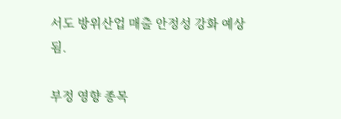서도 방위산업 매출 안정성 강화 예상됨.

부정 영향 종목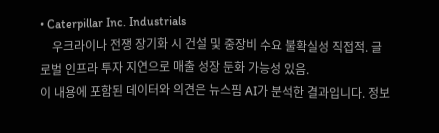• Caterpillar Inc. Industrials
    우크라이나 전쟁 장기화 시 건설 및 중장비 수요 불확실성 직접적. 글로벌 인프라 투자 지연으로 매출 성장 둔화 가능성 있음.
이 내용에 포함된 데이터와 의견은 뉴스핌 AI가 분석한 결과입니다. 정보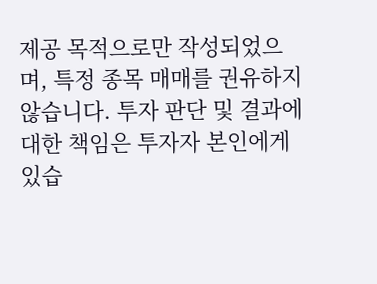제공 목적으로만 작성되었으며, 특정 종목 매매를 권유하지 않습니다. 투자 판단 및 결과에 대한 책임은 투자자 본인에게 있습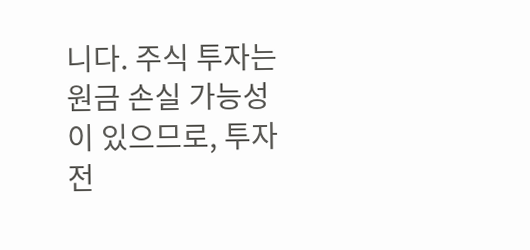니다. 주식 투자는 원금 손실 가능성이 있으므로, 투자 전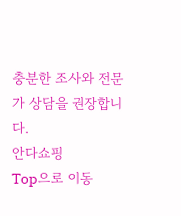충분한 조사와 전문가 상담을 권장합니다.
안다쇼핑
Top으로 이동